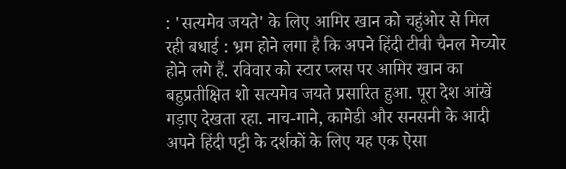: 'सत्यमेव जयते' के लिए आमिर खान को चहुंओर से मिल रही बधाई : भ्रम होने लगा है कि अपने हिंदी टीवी चैनल मेच्योर होने लगे हैं. रविवार को स्टार प्लस पर आमिर खान का बहुप्रतीक्षित शो सत्यमेव जयते प्रसारित हुआ. पूरा देश आंखें गड़ाए देखता रहा. नाच-गाने, कामेडी और सनसनी के आदी अपने हिंदी पट्टी के दर्शकों के लिए यह एक ऐसा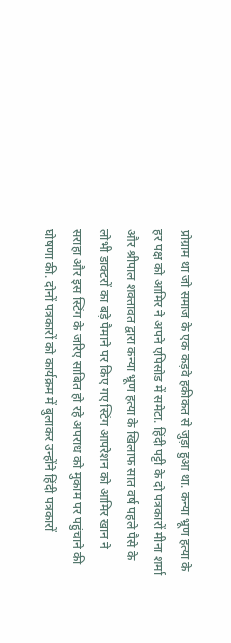प्रोग्राम था जो समाज के एक कड़वे हकीकत से जुड़ा हुआ था. कन्या भ्रूण हत्या के हर पक्ष को आमिर ने अपने एपिसोड में समेटा. हिंदी पट्टी के दो पत्रकारों मीना शर्मा और श्रीपाल शक्तावत द्वारा कन्या भ्रूण हत्या के खिलाफ सात वर्ष पहले पैसे के लोभी डाक्टरों का बड़े पैमाने पर किए गए स्टिंग आपरेशन को आमिर खान ने सराहा और इस स्टिंग के जरिए साबित हो रहे अपराध को मुकाम पर पहुंचाने की घोषणा की. दोनों पत्रकारों को कार्यक्रम में बुलाकर उन्होंने हिंदी पत्रकारों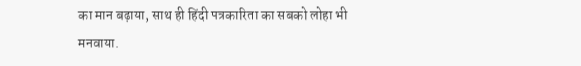का मान बढ़ाया, साथ ही हिंदी पत्रकारिता का सबको लोहा भी मनवाया.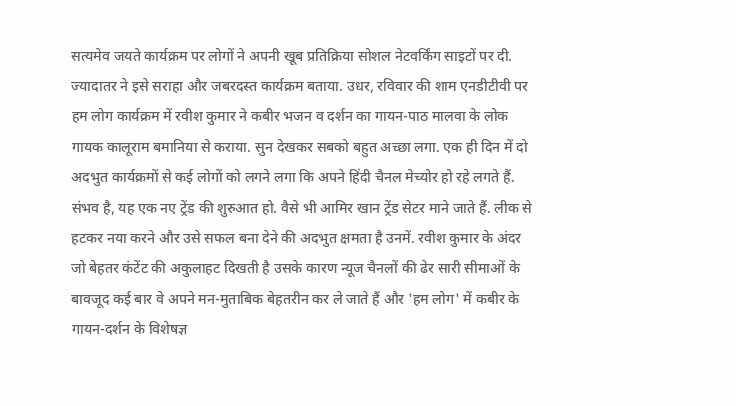सत्यमेव जयते कार्यक्रम पर लोगों ने अपनी खूब प्रतिक्रिया सोशल नेटवर्किंग साइटों पर दी. ज्यादातर ने इसे सराहा और जबरदस्त कार्यक्रम बताया. उधर, रविवार की शाम एनडीटीवी पर हम लोग कार्यक्रम में रवीश कुमार ने कबीर भजन व दर्शन का गायन-पाठ मालवा के लोक गायक कालूराम बमानिया से कराया. सुन देखकर सबको बहुत अच्छा लगा. एक ही दिन में दो अदभुत कार्यक्रमों से कई लोगों को लगने लगा कि अपने हिंदी चैनल मेच्योर हो रहे लगते हैं. संभव है, यह एक नए ट्रेंड की शुरुआत हो. वैसे भी आमिर खान ट्रेंड सेटर माने जाते हैं. लीक से हटकर नया करने और उसे सफल बना देने की अदभुत क्षमता है उनमें. रवीश कुमार के अंदर जो बेहतर कंटेंट की अकुलाहट दिखती है उसके कारण न्यूज चैनलों की ढेर सारी सीमाओं के बावजूद कई बार वे अपने मन-मुताबिक बेहतरीन कर ले जाते हैं और 'हम लोग' में कबीर के गायन-दर्शन के विशेषज्ञ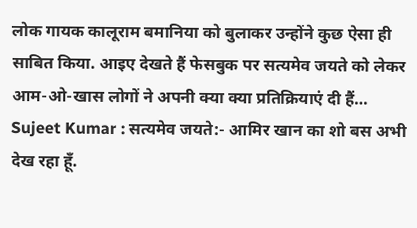लोक गायक कालूराम बमानिया को बुलाकर उन्होंने कुछ ऐसा ही साबित किया. आइए देखते हैं फेसबुक पर सत्यमेव जयते को लेकर आम-ओ-खास लोगों ने अपनी क्या क्या प्रतिक्रियाएं दी हैं…
Sujeet Kumar : सत्यमेव जयते:- आमिर खान का शो बस अभी देख रहा हूँ.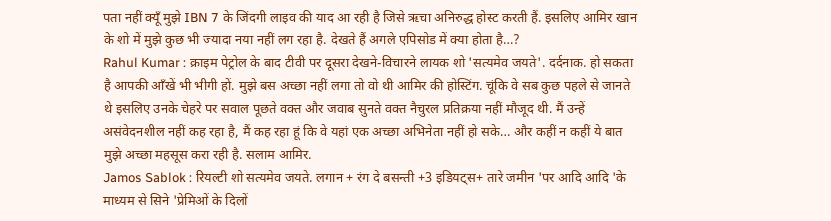पता नहीं क्यूँ मुझे IBN 7 के जिंदगी लाइव की याद आ रही है जिसे ऋचा अनिरुद्ध होस्ट करती हैं. इसलिए आमिर खान के शो में मुझे कुछ भी ज्यादा नया नहीं लग रहा है. देखते हैं अगले एपिसोड में क्या होता है…?
Rahul Kumar : क्राइम पेट्रोल के बाद टीवी पर दूसरा देखने-विचारने लायक शो 'सत्यमेव जयते'. दर्दनाक. हो सकता है आपकी आँखें भी भीगी हों. मुझे बस अच्छा नहीं लगा तो वो थी आमिर की होस्टिंग. चूंकि वे सब कुछ पहले से जानते थे इसलिए उनके चेहरे पर सवाल पूछते वक्त और जवाब सुनते वक्त नैचुरल प्रतिक्रया नहीं मौजूद थी. मैं उन्हें असंवेदनशील नहीं कह रहा है, मैं कह रहा हूं कि वे यहां एक अच्छा अभिनेता नहीं हो सके… और कहीं न कहीं ये बात मुझे अच्छा महसूस करा रही है. सलाम आमिर.
Jamos Sablok : रियल्टी शो सत्यमेव जयते. लगान + रंग दे बसन्ती +3 इडियट्स+ तारे जमीन 'पर आदि आदि 'के माध्यम से सिने 'प्रेमिओं के दिलों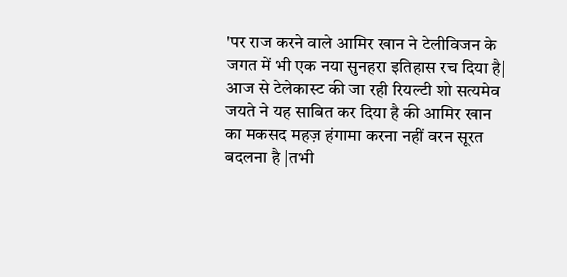'पर राज करने वाले आमिर खान ने टेलीविजन के जगत में भी एक नया सुनहरा इतिहास रच दिया है| आज से टेलेकास्ट की जा रही रियल्टी शो सत्यमेव जयते ने यह साबित कर दिया है की आमिर खान का मकसद महज़ हंगामा करना नहीं वरन सूरत बदलना है |तभी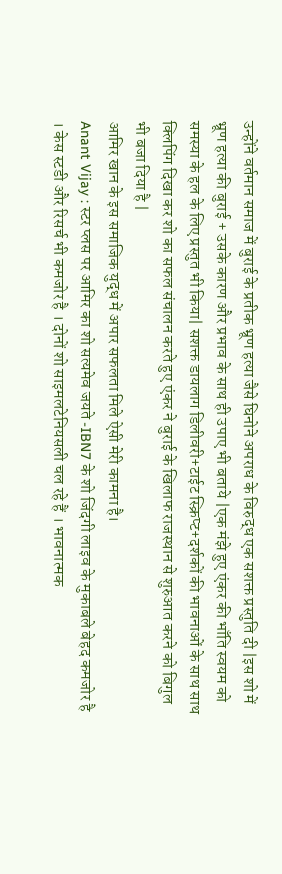उन्होंने वर्तमान समाज में बुराई के प्रतीक भ्रूण हत्या जैसे घिनोने अपराध के विरुद्ध एक सशक्त प्रस्तुति दी |इस शो में भ्रूण हत्या की बुराई + उसके कारण और प्रभाव के साथ ही उपाए भी बताये |एक मंझे हुए एंकर की भाँति स्वयम को समस्या के हल के लिए प्रस्तुत भी किया| सशक्त डायलाग डिलीवरी+टाईट स्क्रिप्ट+दर्शकों की भावनाओं के साथ साथ क्लिपिंग दिखा कर शो का सफल संचालन करते हुए एंकर ने बुराई के खिलाफ राजस्थान से शुरुआत करने को बिगुल भी बजा दिया है |
आमिर खान के इस समाजिक युद्ध में अपार सफलता मिले ऐसी मेरी कामना है।
Anant Vijay : स्टर प्लस पर आमिर का शो सत्यमेव जयते -IBN7 के शो जिंदगी लाइव के मुकाबले बेहद कमजोर है । केस स्टडी और रिसर्च भी कमजोर है । दोनों शो साइमलटेनियसली चल रहे हैं । भावनात्मक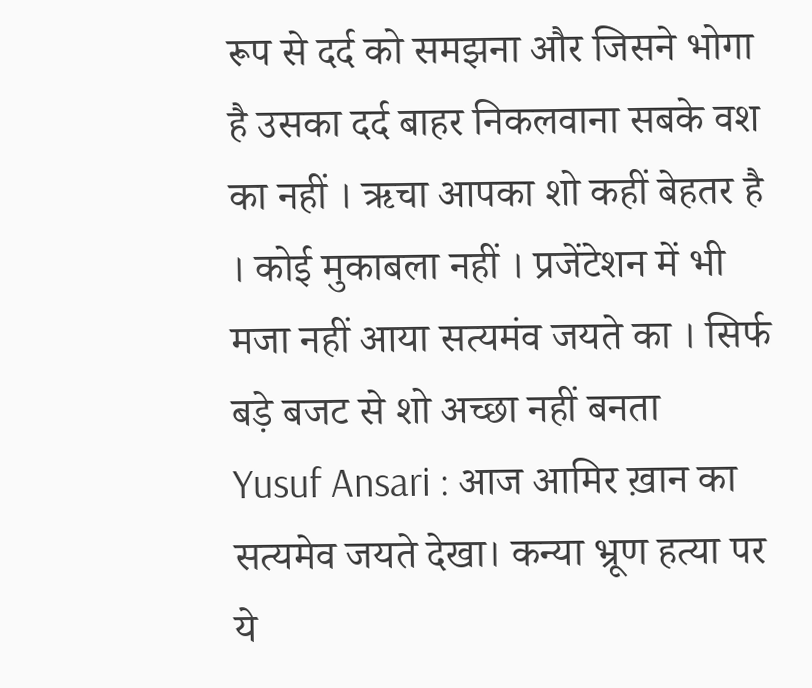रूप से दर्द को समझना और जिसने भोगा है उसका दर्द बाहर निकलवाना सबके वश का नहीं । ऋचा आपका शो कहीं बेहतर है । कोई मुकाबला नहीं । प्रजेंटेशन में भी मजा नहीं आया सत्यमंव जयते का । सिर्फ बड़े बजट से शो अच्छा नहीं बनता
Yusuf Ansari : आज आमिर ख़ान का सत्यमेव जयते देखा। कन्या भ्रूण हत्या पर ये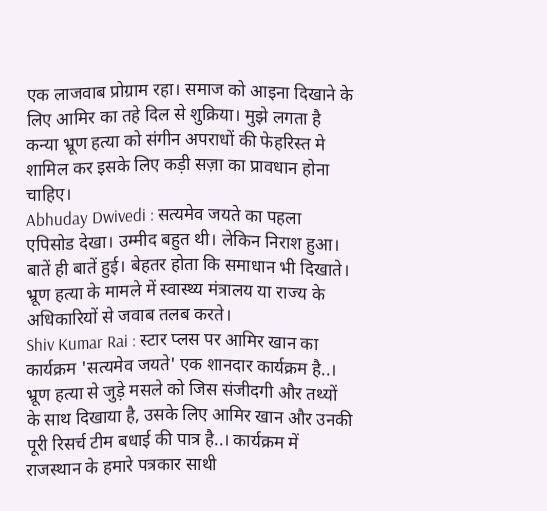एक लाजवाब प्रोग्राम रहा। समाज को आइना दिखाने के लिए आमिर का तहे दिल से शुक्रिया। मुझे लगता है कन्या भ्रूण हत्या को संगीन अपराधों की फेहरिस्त मे शामिल कर इसके लिए कड़ी सज़ा का प्रावधान होना चाहिए।
Abhuday Dwivedi : सत्यमेव जयते का पहला एपिसोड देखा। उम्मीद बहुत थी। लेकिन निराश हुआ। बातें ही बातें हुई। बेहतर होता कि समाधान भी दिखाते। भ्रूण हत्या के मामले में स्वास्थ्य मंत्रालय या राज्य के अधिकारियों से जवाब तलब करते।
Shiv Kumar Rai : स्टार प्लस पर आमिर खान का कार्यक्रम 'सत्यमेव जयते' एक शानदार कार्यक्रम है..। भ्रूण हत्या से जुड़े मसले को जिस संजीदगी और तथ्यों के साथ दिखाया है, उसके लिए आमिर खान और उनकी पूरी रिसर्च टीम बधाई की पात्र है..। कार्यक्रम में राजस्थान के हमारे पत्रकार साथी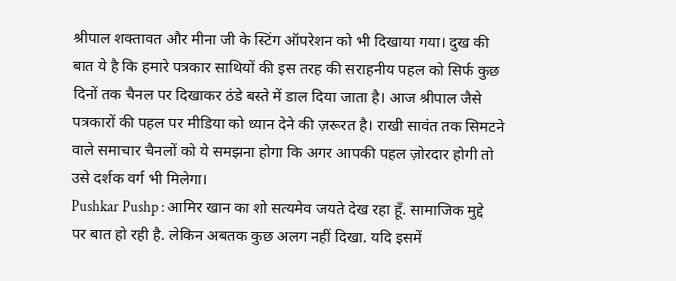श्रीपाल शक्तावत और मीना जी के स्टिंग ऑपरेशन को भी दिखाया गया। दुख की बात ये है कि हमारे पत्रकार साथियों की इस तरह की सराहनीय पहल को सिर्फ कुछ दिनों तक चैनल पर दिखाकर ठंडे बस्ते में डाल दिया जाता है। आज श्रीपाल जैसे पत्रकारों की पहल पर मीडिया को ध्यान देने की ज़रूरत है। राखी सावंत तक सिमटने वाले समाचार चैनलों को ये समझना होगा कि अगर आपकी पहल ज़ोरदार होगी तो उसे दर्शक वर्ग भी मिलेगा।
Pushkar Pushp : आमिर खान का शो सत्यमेव जयते देख रहा हूँ. सामाजिक मुद्दे पर बात हो रही है. लेकिन अबतक कुछ अलग नहीं दिखा. यदि इसमें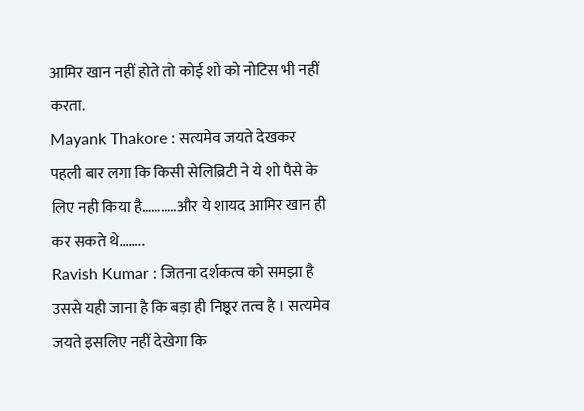आमिर खान नहीं होते तो कोई शो को नोटिस भी नहीं करता.
Mayank Thakore : सत्यमेव जयते देखकर पहली बार लगा कि किसी सेलिब्रिटी ने ये शो पैसे के लिए नही किया है………..और ये शायद आमिर खान ही कर सकते थे……..
Ravish Kumar : जितना दर्शकत्व को समझा है उससे यही जाना है कि बड़ा ही निष्ठूर तत्व है । सत्यमेव जयते इसलिए नहीं देखेगा कि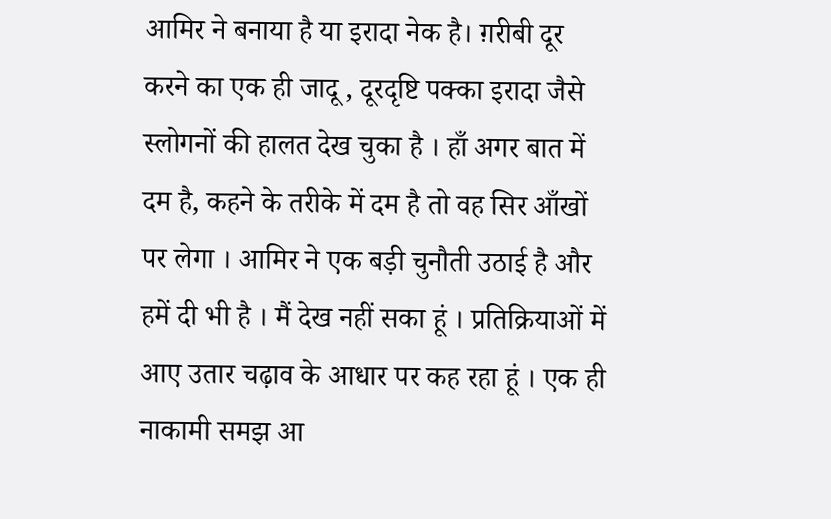आमिर ने बनाया है या इरादा नेक है। ग़रीबी दूर करने का एक ही जादू , दूरदृष्टि पक्का इरादा जैसे स्लोगनों की हालत देख चुका है । हाँ अगर बात में दम है, कहने के तरीके में दम है तो वह सिर आँखों पर लेगा । आमिर ने एक बड़ी चुनौती उठाई है और हमें दी भी है । मैं देख नहीं सका हूं । प्रतिक्रियाओं में आए उतार चढ़ाव के आधार पर कह रहा हूं । एक ही नाकामी समझ आ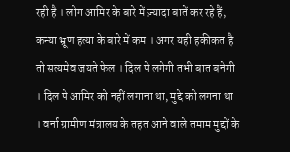रही है । लोग आमिर के बारे में ज़्यादा बातें कर रहे हैं, कन्या भ्रूण हत्या के बारे में कम । अगर यही हकीकत है तो सत्यमेव जयते फेल । दिल पे लगेगी तभी बात बनेगी । दिल पे आमिर को नहीं लगाना था, मुद्दे को लगना था । वर्ना ग्रामीण मंत्रालय के तहत आने वाले तमाम मुद्दों के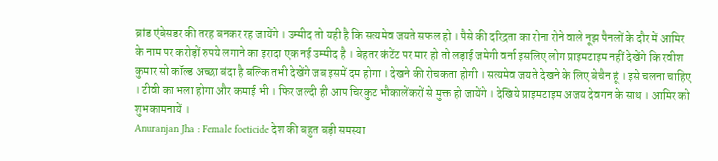ब्रांड एंबेसडर की तरह बनकर रह जायेंगे । उम्मीद तो यही है कि सत्यमेव जयते सफल हो । पैसे की दरिद्रता का रोना रोने वाले नूझ पैनलों के दौर में आमिर के नाम पर करोड़ों रुपये लगाने का इरादा एक नई उम्मीद है । बेहतर कंटेंट पर मार हो तो लड़ाई जमेगी वर्ना इसलिए लोग प्राइमटाइम नहीं देखेंगे कि रवीश कुमार सो कॉल्ड अच्छा बंदा है बल्कि तभी देखेंगे जब इसमें दम होगा । देखने की रोचकता होगी । सत्यमेव जयते देखने के लिए बेचैन हूं । इसे चलना चाहिए । टीवी का भला होगा और कमाई भी । फिर जल्दी ही आप चिरकुट भौकालेंकरों से मुक्त हो जायेंगे । देखिये प्राइमटाइम अजय देवगन के साथ । आमिर को शुभकामनायें ।
Anuranjan Jha : Female foeticide देश की बहुत बड़ी समस्या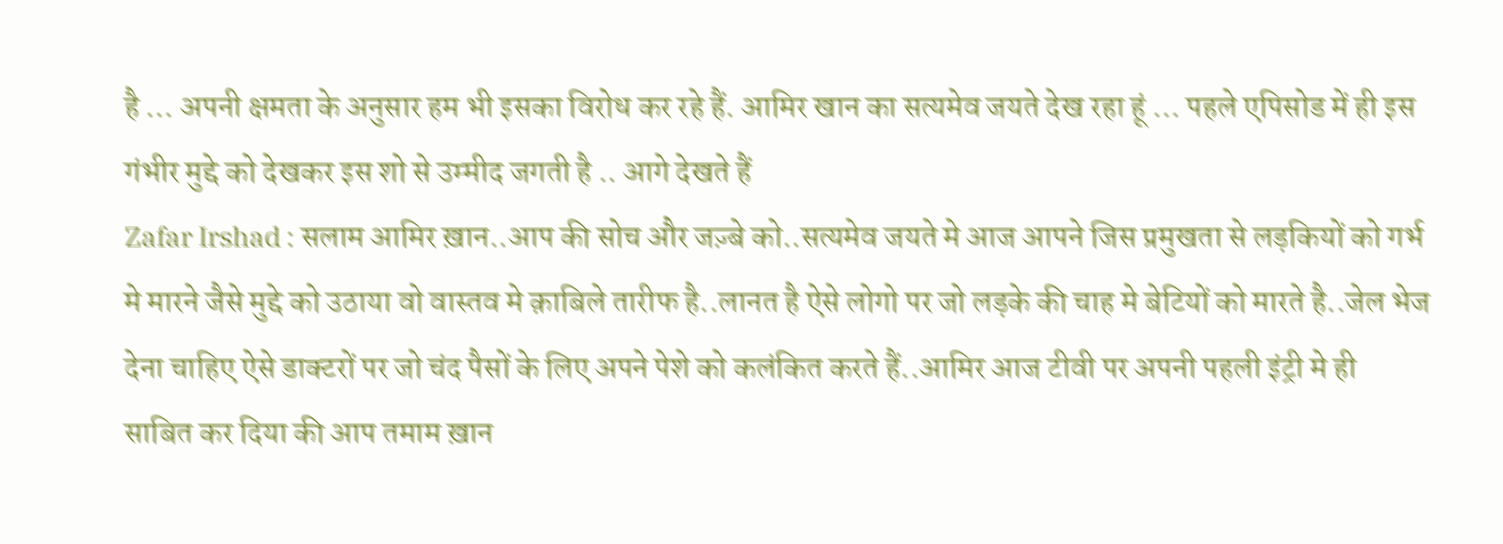है … अपनी क्षमता के अनुसार हम भी इसका विरोध कर रहे हैं. आमिर खान का सत्यमेव जयते देख रहा हूं … पहले एपिसोड में ही इस गंभीर मुद्दे को देखकर इस शो से उम्मीद जगती है .. आगे देखते हैं
Zafar Irshad : सलाम आमिर ख़ान..आप की सोच और जज़्बे को..सत्यमेव जयते मे आज आपने जिस प्रमुखता से लड़कियों को गर्भ मे मारने जैसे मुद्दे को उठाया वो वास्तव मे क़ाबिले तारीफ है..लानत है ऐसे लोगो पर जो लड़के की चाह मे बेटियों को मारते है..जेल भेज देना चाहिए ऐसे डाक्टरों पर जो चंद पैसों के लिए अपने पेशे को कलंकित करते हैं..आमिर आज टीवी पर अपनी पहली इंट्री मे ही साबित कर दिया की आप तमाम ख़ान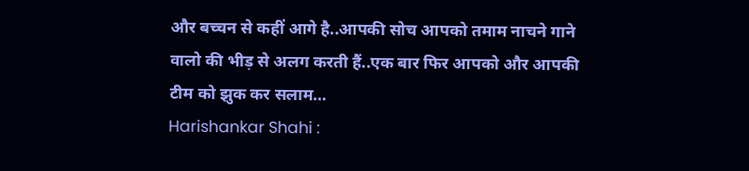और बच्चन से कहीं आगे है..आपकी सोच आपको तमाम नाचने गाने वालो की भीड़ से अलग करती हैं..एक बार फिर आपको और आपकी टीम को झुक कर सलाम…
Harishankar Shahi :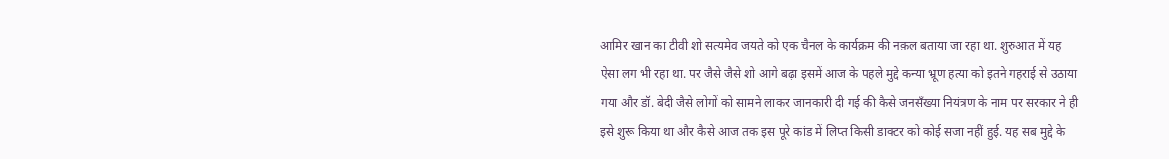आमिर खान का टीवी शो सत्यमेव जयते को एक चैनल के कार्यक्रम की नक़ल बताया जा रहा था. शुरुआत में यह ऐसा लग भी रहा था. पर जैसे जैसे शो आगे बढ़ा इसमें आज के पहले मुद्दे कन्या भ्रूण हत्या को इतने गहराई से उठाया गया और डॉ. बेदी जैसे लोगों को सामने लाकर जानकारी दी गई की कैसे जनसँख्या नियंत्रण के नाम पर सरकार ने ही इसे शुरू किया था और कैसे आज तक इस पूरे कांड में लिप्त किसी डाक्टर को कोई सजा नहीं हुई. यह सब मुद्दे के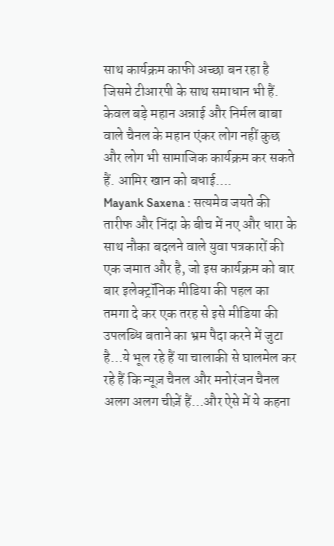साथ कार्यक्रम काफी अच्छा बन रहा है जिसमे टीआरपी के साथ समाधान भी हैं. केवल बड़े महान अन्नाई और निर्मल बाबा वाले चैनल के महान एंकर लोग नहीं कुछ और लोग भी सामाजिक कार्यक्रम कर सकते हैं. आमिर खान को बधाई….
Mayank Saxena : सत्यमेव जयते की तारीफ और निंदा के बीच में नए और धारा के साथ नौका बदलने वाले युवा पत्रकारों की एक जमात और है, जो इस कार्यक्रम को बार बार इलेक्ट्रॉनिक मीडिया की पहल का तमगा दे कर एक तरह से इसे मीडिया की उपलब्धि बताने का भ्रम पैदा करने में जुटा है…ये भूल रहे हैं या चालाकी से घालमेल कर रहे हैं कि न्यूज़ चैनल और मनोरंजन चैनल अलग अलग चीज़ें हैं…और ऐसे में ये कहना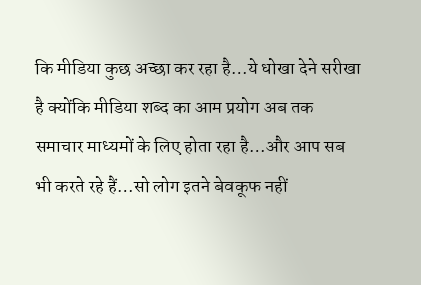कि मीडिया कुछ अच्छा कर रहा है…ये धोखा देने सरीखा है क्योंकि मीडिया शब्द का आम प्रयोग अब तक समाचार माध्यमों के लिए होता रहा है…और आप सब भी करते रहे हैं…सो लोग इतने बेवकूफ नहीं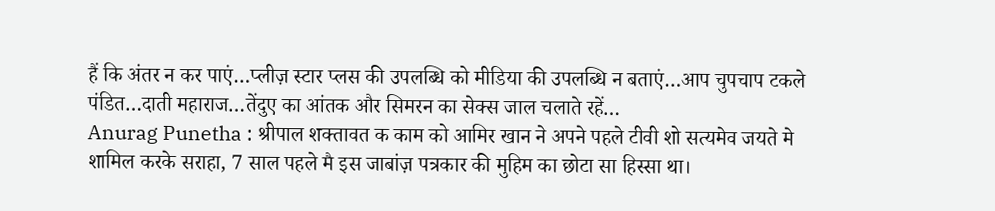हैं कि अंतर न कर पाएं…प्लीज़ स्टार प्लस की उपलब्धि को मीडिया की उपलब्धि न बताएं…आप चुपचाप टकले पंडित…दाती महाराज…तेंदुए का आंतक और सिमरन का सेक्स जाल चलाते रहें…
Anurag Punetha : श्रीपाल शक्तावत क काम को आमिर खान ने अपने पहले टीवी शो सत्यमेव जयते मे शामिल करके सराहा, 7 साल पहले मै इस जाबांज़ पत्रकार की मुहिम का छोटा सा हिस्सा था।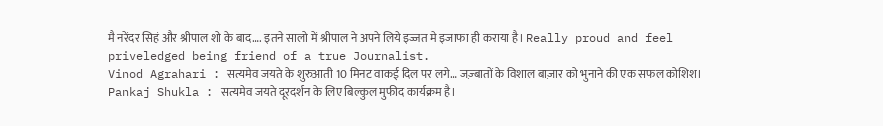मै नरेंदर सिहं और श्रीपाल शो के बाद…. इतने सालो में श्रीपाल ने अपने लिये इज्जत मे इजाफा ही कराया है। Really proud and feel priveledged being friend of a true Journalist.
Vinod Agrahari : सत्यमेव जयते के शुरुआती 10 मिनट वाकई दिल पर लगे… जज़्बातों के विशाल बाज़ार को भुनाने की एक सफल कोशिश।
Pankaj Shukla : सत्यमेव जयते दूरदर्शन के लिए बिल्कुल मुफीद कार्यक्रम है।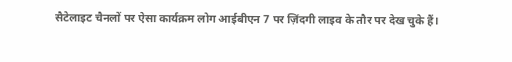सैटेलाइट चैनलों पर ऐसा कार्यक्रम लोग आईबीएन 7 पर ज़िंदगी लाइव के तौर पर देख चुके हैं।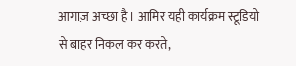आगाज़ अच्छा है। आमिर यही कार्यक्रम स्टूडियो से बाहर निकल कर करते,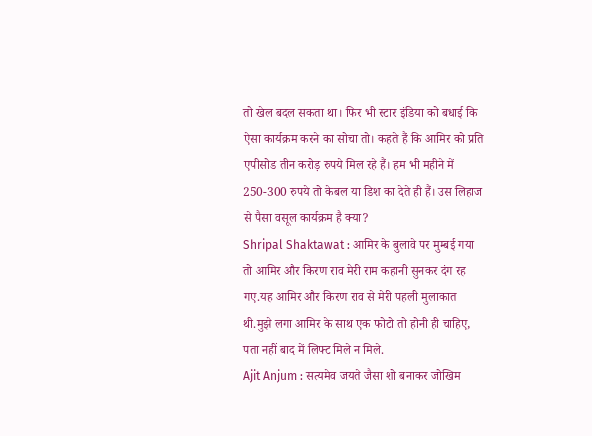तो खेल बदल सकता था। फिर भी स्टार इंडिया को बधाई कि ऐसा कार्यक्रम करने का सोचा तो। कहते हैं कि आमिर को प्रति एपीसोड तीन करोड़ रुपये मिल रहे हैं। हम भी महीने में 250-300 रुपये तो केबल या डिश का देते ही हैं। उस लिहाज से पैसा वसूल कार्यक्रम है क्या?
Shripal Shaktawat : आमिर के बुलावे पर मुम्बई गया तो आमिर और किरण राव मेरी राम कहानी सुनकर दंग रह गए.यह आमिर और किरण राव से मेरी पहली मुलाकात थी.मुझे लगा आमिर के साथ एक फोटो तो होनी ही चाहिए, पता नहीं बाद में लिफ्ट मिले न मिले.
Ajit Anjum : सत्यमेव जयते जैसा शो बनाकर जोखिम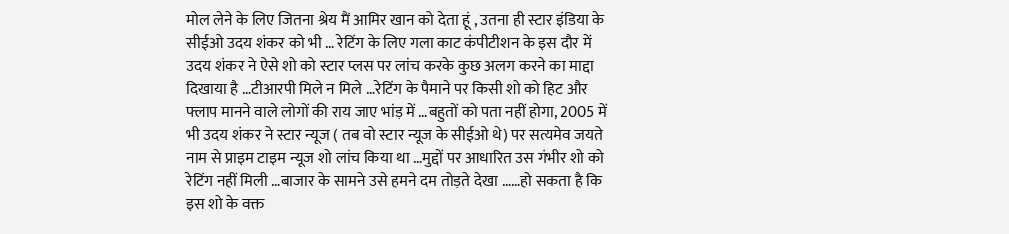मोल लेने के लिए जितना श्रेय मैं आमिर खान को देता हूं , उतना ही स्टार इंडिया के सीईओ उदय शंकर को भी … रेटिंग के लिए गला काट कंपीटीशन के इस दौर में उदय शंकर ने ऐसे शो को स्टार प्लस पर लांच करके कुछ अलग करने का माद्दा दिखाया है …टीआरपी मिले न मिले …रेटिंग के पैमाने पर किसी शो को हिट और फ्लाप मानने वाले लोगों की राय जाए भांड़ में …बहुतों को पता नहीं होगा, 2005 में भी उदय शंकर ने स्टार न्यूज ( तब वो स्टार न्यूज के सीईओ थे) पर सत्यमेव जयते नाम से प्राइम टाइम न्यूज शो लांच किया था …मुद्दों पर आधारित उस गंभीर शो को रेटिंग नहीं मिली …बाजार के सामने उसे हमने दम तोड़ते देखा ……हो सकता है कि इस शो के वक्त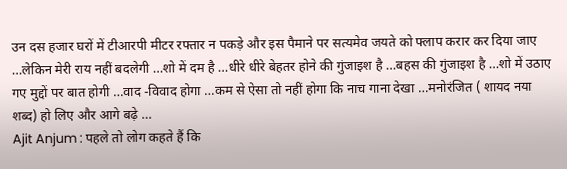उन दस हजार घरों में टीआरपी मीटर रफ्तार न पकड़े और इस पैमाने पर सत्यमेव जयते को फ्लाप करार कर दिया जाए …लेकिन मेरी राय नहीं बदलेगी …शो में दम है …धीरे धीरे बेहतर होने की गुंजाइश है …बहस की गुंजाइश है …शो में उठाए गए मुद्दों पर बात होगी …वाद -विवाद होगा …कम से ऐसा तो नहीं होगा कि नाच गाना देखा …मनोरंजित ( शायद नया शब्द) हो लिए और आगे बढ़े …
Ajit Anjum : पहले तो लोग कहते हैं कि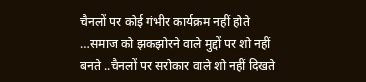चैनलों पर कोई गंभीर कार्यक्रम नहीं होते …समाज को झकझोरने वाले मुद्दों पर शो नहीं बनते ..चैनलों पर सरोकार वाले शो नहीं दिखते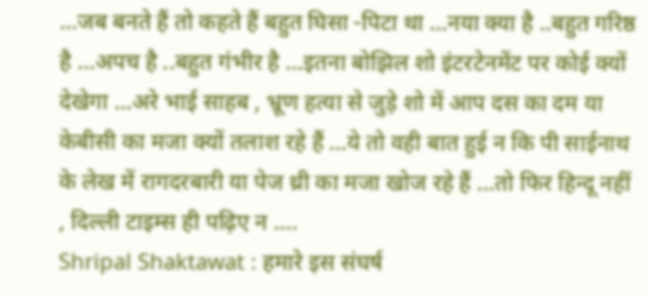…जब बनते हैं तो कहते हैं बहुत घिसा -पिटा था …नया क्या है ..बहुत गरिष्ठ है …अपच है ..बहुत गंभीर है …इतना बोझिल शो इंटरटेनमेंट पर कोई क्यों देखेगा …अरे भाई साहब , भ्रूण हत्या से जुड़े शो में आप दस का दम या केबीसी का मजा क्यों तलाश रहे हैं …ये तो वही बात हुई न कि पी साईनाथ के लेख में रागदरबारी या पेज थ्री का मजा खोज रहे हैं …तो फिर हिन्दू नहीं , दिल्ली टाइम्स ही पढ़िए न ….
Shripal Shaktawat : हमारे इस संघर्ष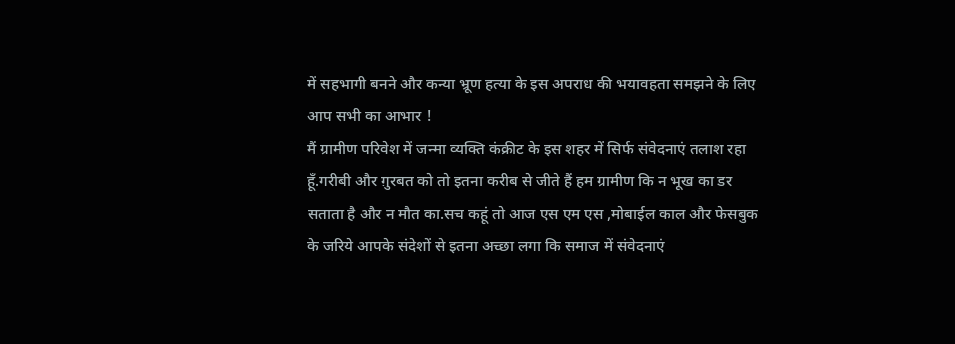में सहभागी बनने और कन्या भ्रूण हत्या के इस अपराध की भयावहता समझने के लिए आप सभी का आभार !
मैं ग्रामीण परिवेश में जन्मा व्यक्ति कंक्रीट के इस शहर में सिर्फ संवेदनाएं तलाश रहा हूँ.गरीबी और ग़ुरबत को तो इतना करीब से जीते हैं हम ग्रामीण कि न भूख का डर सताता है और न मौत का.सच कहूं तो आज एस एम एस ,मोबाईल काल और फेसबुक के जरिये आपके संदेशों से इतना अच्छा लगा कि समाज में संवेदनाएं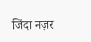जिंदा नज़र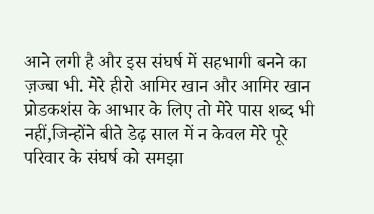आने लगी है और इस संघर्ष में सहभागी बनने का ज़ज्बा भी. मेरे हीरो आमिर खान और आमिर खान प्रोडकशंस के आभार के लिए तो मेरे पास शब्द भी नहीं,जिन्होंने बीते डेढ़ साल में न केवल मेरे पूरे परिवार के संघर्ष को समझा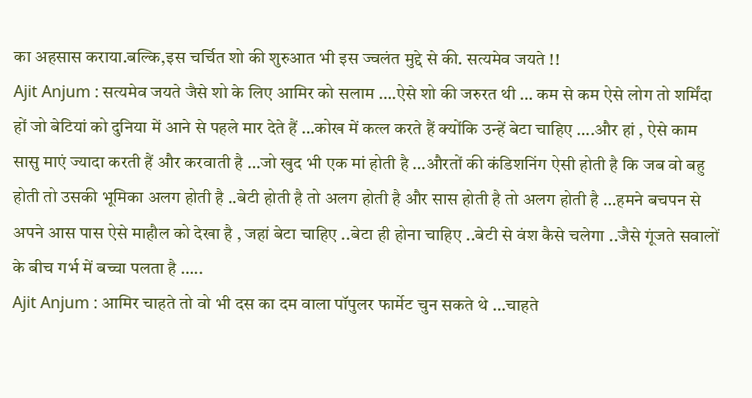का अहसास कराया.बल्कि,इस चर्चित शो की शुरुआत भी इस ज्वलंत मुद्दे से की. सत्यमेव जयते !!
Ajit Anjum : सत्यमेव जयते जैसे शो के लिए आमिर को सलाम ….ऐसे शो की जरुरत थी … कम से कम ऐसे लोग तो शर्मिंदा हों जो बेटियां को दुनिया में आने से पहले मार देते हैं …कोख में कत्ल करते हैं क्योंकि उन्हें बेटा चाहिए ….और हां , ऐसे काम सासु माएं ज्यादा करती हैं और करवाती है …जो खुद भी एक मां होती है …औरतों की कंडिशनिंग ऐसी होती है कि जब वो बहु होती तो उसकी भूमिका अलग होती है ..बेटी होती है तो अलग होती है और सास होती है तो अलग होती है …हमने बचपन से अपने आस पास ऐसे माहौल को देखा है , जहां बेटा चाहिए ..बेटा ही होना चाहिए ..बेटी से वंश कैसे चलेगा ..जैसे गूंजते सवालों के बीच गर्भ में बच्चा पलता है …..
Ajit Anjum : आमिर चाहते तो वो भी दस का दम वाला पॉपुलर फार्मेट चुन सकते थे …चाहते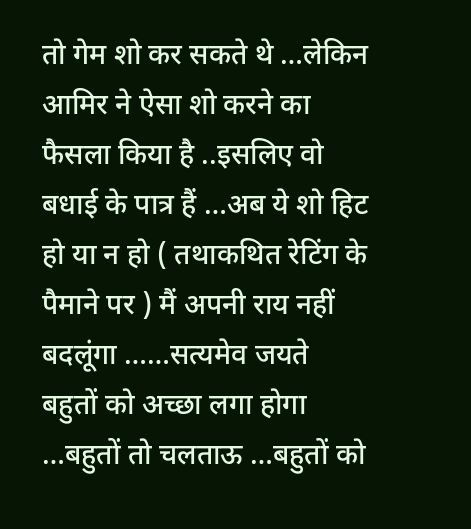तो गेम शो कर सकते थे …लेकिन आमिर ने ऐसा शो करने का फैसला किया है ..इसलिए वो बधाई के पात्र हैं …अब ये शो हिट हो या न हो ( तथाकथित रेटिंग के पैमाने पर ) मैं अपनी राय नहीं बदलूंगा ……सत्यमेव जयते बहुतों को अच्छा लगा होगा …बहुतों तो चलताऊ …बहुतों को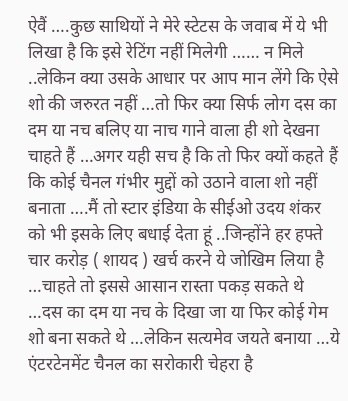ऐवैं ….कुछ साथियों ने मेरे स्टेटस के जवाब में ये भी लिखा है कि इसे रेटिंग नहीं मिलेगी …… न मिले ..लेकिन क्या उसके आधार पर आप मान लेंगे कि ऐसे शो की जरुरत नहीं …तो फिर क्या सिर्फ लोग दस का दम या नच बलिए या नाच गाने वाला ही शो देखना चाहते हैं …अगर यही सच है कि तो फिर क्यों कहते हैं कि कोई चैनल गंभीर मुद्दों को उठाने वाला शो नहीं बनाता ….मैं तो स्टार इंडिया के सीईओ उदय शंकर को भी इसके लिए बधाई देता हूं ..जिन्होंने हर हफ्ते चार करोड़ ( शायद ) खर्च करने ये जोखिम लिया है …चाहते तो इससे आसान रास्ता पकड़ सकते थे …दस का दम या नच के दिखा जा या फिर कोई गेम शो बना सकते थे …लेकिन सत्यमेव जयते बनाया …ये एंटरटेनमेंट चैनल का सरोकारी चेहरा है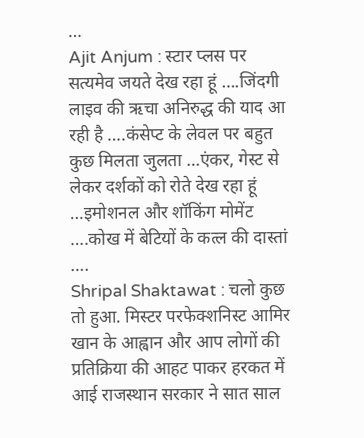…
Ajit Anjum : स्टार प्लस पर सत्यमेव जयते देख रहा हूं ….जिंदगी लाइव की ऋचा अनिरुद्ध की याद आ रही है ….कंसेप्ट के लेवल पर बहुत कुछ मिलता जुलता …एंकर, गेस्ट से लेकर दर्शकों को रोते देख रहा हूं …इमोशनल और शॉकिंग मोमेंट ….कोख में बेटियों के कत्ल की दास्तां ….
Shripal Shaktawat : चलो कुछ तो हुआ. मिस्टर परफेक्शनिस्ट आमिर खान के आह्वान और आप लोगों की प्रतिक्रिया की आहट पाकर हरकत में आई राजस्थान सरकार ने सात साल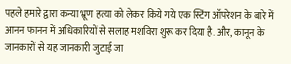पहले हमारे द्वारा कन्या भ्रूण हत्या को लेकर किये गये एक स्टिंग ऑपरेशन के बारे में आनन फानन में अधिकारियों से सलाह मशविरा शुरू कर दिया है. और, कानून के जानकारों से यह जानकारी जुटाई जा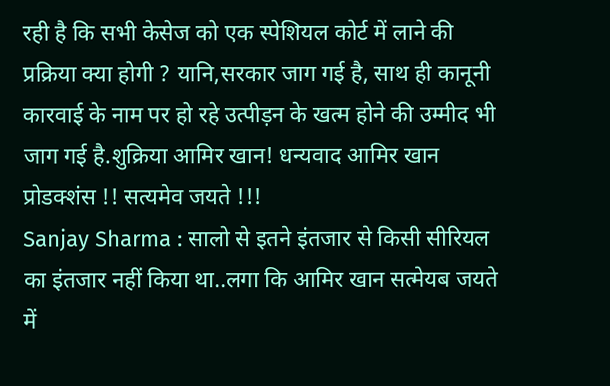रही है कि सभी केसेज को एक स्पेशियल कोर्ट में लाने की प्रक्रिया क्या होगी ? यानि,सरकार जाग गई है, साथ ही कानूनी कारवाई के नाम पर हो रहे उत्पीड़न के खत्म होने की उम्मीद भी जाग गई है.शुक्रिया आमिर खान! धन्यवाद आमिर खान प्रोडक्शंस !! सत्यमेव जयते !!!
Sanjay Sharma : सालो से इतने इंतजार से किसी सीरियल का इंतजार नहीं किया था..लगा कि आमिर खान सत्मेयब जयते में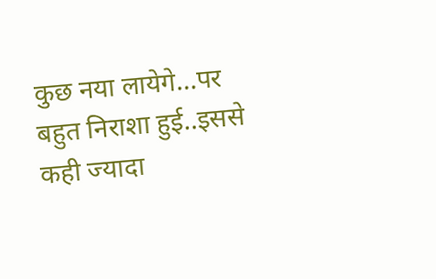कुछ नया लायेगे…पर बहुत निराशा हुई..इससे कही ज्यादा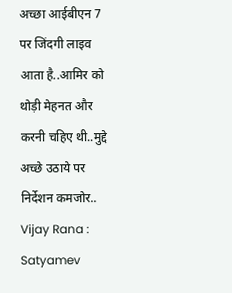अच्छा आईबीएन 7 पर जिंदगी लाइव आता है..आमिर को थोड़ी मेहनत और करनी चहिए थी..मुद्दे अच्छे उठाये पर निर्देशन कमजोर..
Vijay Rana : Satyamev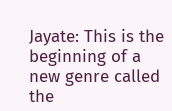Jayate: This is the beginning of a new genre called the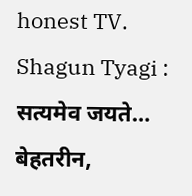honest TV.
Shagun Tyagi : सत्यमेव जयते… बेहतरीन,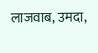लाजवाब, उमदा,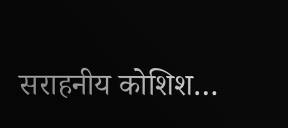सराहनीय कोशिश…